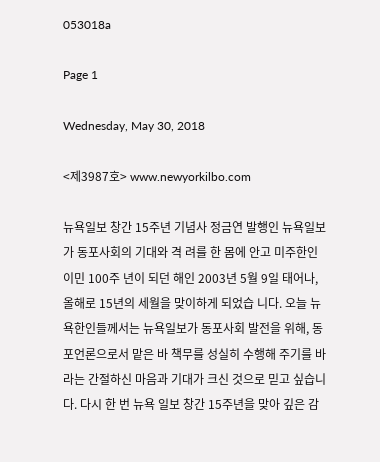053018a

Page 1

Wednesday, May 30, 2018

<제3987호> www.newyorkilbo.com

뉴욕일보 창간 15주년 기념사 정금연 발행인 뉴욕일보가 동포사회의 기대와 격 려를 한 몸에 안고 미주한인 이민 100주 년이 되던 해인 2003년 5월 9일 태어나, 올해로 15년의 세월을 맞이하게 되었습 니다. 오늘 뉴욕한인들께서는 뉴욕일보가 동포사회 발전을 위해, 동포언론으로서 맡은 바 책무를 성실히 수행해 주기를 바라는 간절하신 마음과 기대가 크신 것으로 믿고 싶습니다. 다시 한 번 뉴욕 일보 창간 15주년을 맞아 깊은 감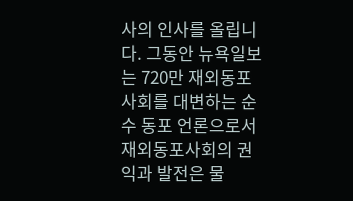사의 인사를 올립니다. 그동안 뉴욕일보는 720만 재외동포 사회를 대변하는 순수 동포 언론으로서 재외동포사회의 권익과 발전은 물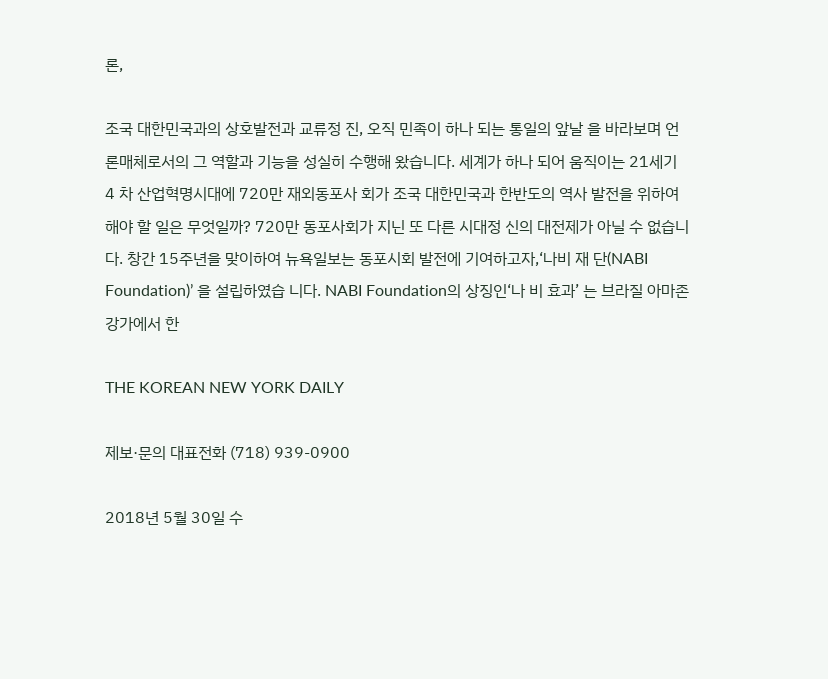론,

조국 대한민국과의 상호발전과 교류정 진, 오직 민족이 하나 되는 통일의 앞날 을 바라보며 언론매체로서의 그 역할과 기능을 성실히 수행해 왔습니다. 세계가 하나 되어 움직이는 21세기 4 차 산업혁명시대에 720만 재외동포사 회가 조국 대한민국과 한반도의 역사 발전을 위하여 해야 할 일은 무엇일까? 720만 동포사회가 지닌 또 다른 시대정 신의 대전제가 아닐 수 없습니다. 창간 15주년을 맞이하여 뉴욕일보는 동포시회 발전에 기여하고자,‘나비 재 단(NABI Foundation)’ 을 설립하였습 니다. NABI Foundation의 상징인‘나 비 효과’ 는 브라질 아마존 강가에서 한

THE KOREAN NEW YORK DAILY

제보·문의 대표전화 (718) 939-0900

2018년 5월 30일 수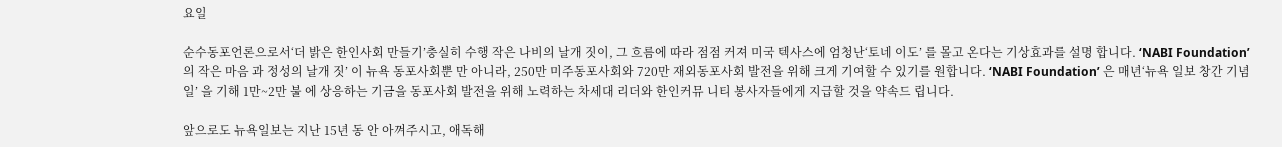요일

순수동포언론으로서‘더 밝은 한인사회 만들기’충실히 수행 작은 나비의 날개 짓이, 그 흐름에 따라 점점 커져 미국 텍사스에 엄청난‘토네 이도’ 를 몰고 온다는 기상효과를 설명 합니다. ‘NABI Foundation’ 의 작은 마음 과 정성의 날개 짓’ 이 뉴욕 동포사회뿐 만 아니라, 250만 미주동포사회와 720만 재외동포사회 발전을 위해 크게 기여할 수 있기를 원합니다. ‘NABI Foundation’ 은 매년‘뉴욕 일보 창간 기념일’ 을 기해 1만~2만 불 에 상응하는 기금을 동포사회 발전을 위해 노력하는 차세대 리더와 한인커뮤 니티 봉사자들에게 지급할 것을 약속드 립니다.

앞으로도 뉴욕일보는 지난 15년 동 안 아껴주시고, 애독해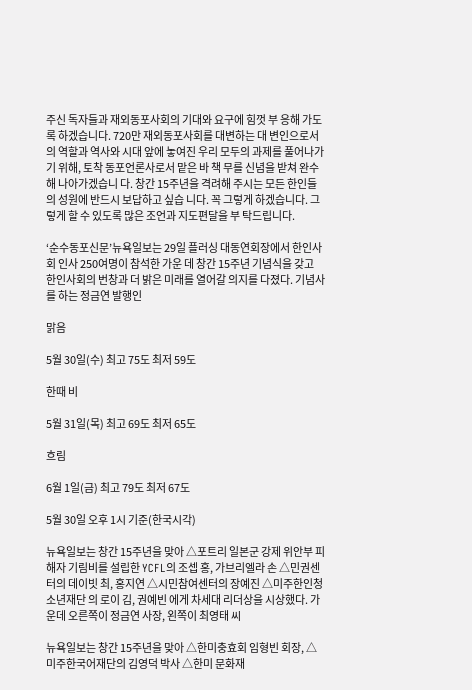주신 독자들과 재외동포사회의 기대와 요구에 힘껏 부 응해 가도록 하겠습니다. 720만 재외동포사회를 대변하는 대 변인으로서의 역할과 역사와 시대 앞에 놓여진 우리 모두의 과제를 풀어나가기 위해, 토착 동포언론사로서 맡은 바 책 무를 신념을 받쳐 완수해 나아가겠습니 다. 창간 15주년을 격려해 주시는 모든 한인들의 성원에 반드시 보답하고 싶습 니다. 꼭 그렇게 하겠습니다. 그렇게 할 수 있도록 많은 조언과 지도편달을 부 탁드립니다.

‘순수동포신문’뉴욕일보는 29일 플러싱 대동연회장에서 한인사회 인사 250여명이 참석한 가운 데 창간 15주년 기념식을 갖고 한인사회의 번창과 더 밝은 미래를 열어갈 의지를 다졌다. 기념사 를 하는 정금연 발행인

맑음

5월 30일(수) 최고 75도 최저 59도

한때 비

5월 31일(목) 최고 69도 최저 65도

흐림

6월 1일(금) 최고 79도 최저 67도

5월 30일 오후 1시 기준(한국시각)

뉴욕일보는 창간 15주년을 맞아 △포트리 일본군 강제 위안부 피해자 기림비를 설립한 YCFL의 조셉 홍, 가브리엘라 손 △민권센터의 데이빗 최, 홍지연 △시민참여센터의 장예진 △미주한인청소년재단 의 로이 김, 권예빈 에게 차세대 리더상을 시상했다. 가운데 오른쪽이 정금연 사장, 왼쪽이 최영태 씨

뉴욕일보는 창간 15주년을 맞아 △한미충효회 임형빈 회장, △미주한국어재단의 김영덕 박사 △한미 문화재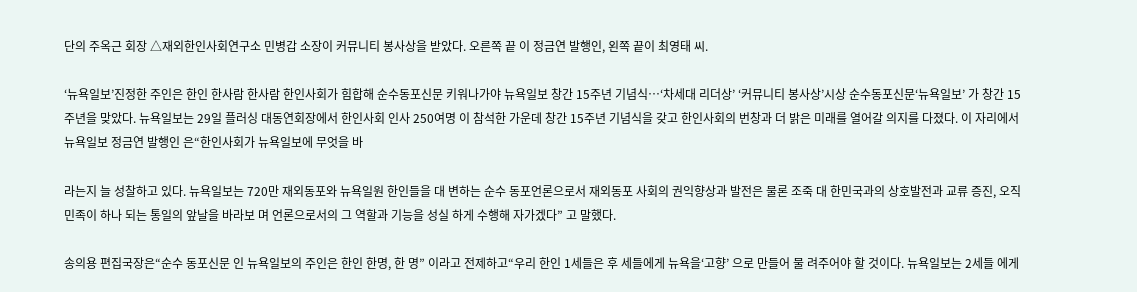단의 주옥근 회장 △재외한인사회연구소 민병갑 소장이 커뮤니티 봉사상을 받았다. 오른쪽 끝 이 정금연 발행인, 왼쪽 끝이 최영태 씨.

‘뉴욕일보’진정한 주인은 한인 한사람 한사람 한인사회가 힘합해 순수동포신문 키워나가야 뉴욕일보 창간 15주년 기념식…‘차세대 리더상’ ‘커뮤니티 봉사상’시상 순수동포신문‘뉴욕일보’ 가 창간 15 주년을 맞았다. 뉴욕일보는 29일 플러싱 대동연회장에서 한인사회 인사 250여명 이 참석한 가운데 창간 15주년 기념식을 갖고 한인사회의 번창과 더 밝은 미래를 열어갈 의지를 다졌다. 이 자리에서 뉴욕일보 정금연 발행인 은“한인사회가 뉴욕일보에 무엇을 바

라는지 늘 성찰하고 있다. 뉴욕일보는 720만 재외동포와 뉴욕일원 한인들을 대 변하는 순수 동포언론으로서 재외동포 사회의 권익향상과 발전은 물론 조죽 대 한민국과의 상호발전과 교류 증진, 오직 민족이 하나 되는 통일의 앞날을 바라보 며 언론으로서의 그 역할과 기능을 성실 하게 수행해 자가겠다” 고 말했다.

송의용 편집국장은“순수 동포신문 인 뉴욕일보의 주인은 한인 한명, 한 명” 이라고 전제하고“우리 한인 1세들은 후 세들에게 뉴욕을‘고향’ 으로 만들어 물 려주어야 할 것이다. 뉴욕일보는 2세들 에게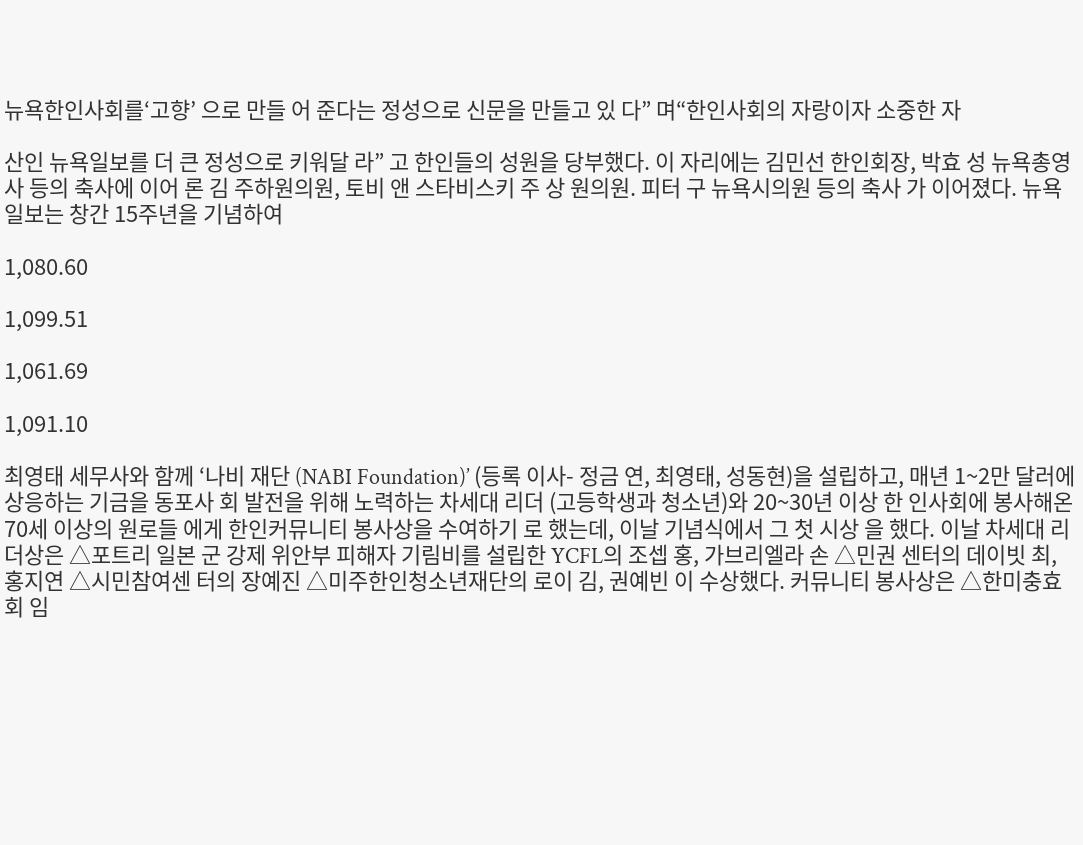뉴욕한인사회를‘고향’ 으로 만들 어 준다는 정성으로 신문을 만들고 있 다” 며“한인사회의 자랑이자 소중한 자

산인 뉴욕일보를 더 큰 정성으로 키워달 라” 고 한인들의 성원을 당부했다. 이 자리에는 김민선 한인회장, 박효 성 뉴욕총영사 등의 축사에 이어 론 김 주하원의원, 토비 앤 스타비스키 주 상 원의원. 피터 구 뉴욕시의원 등의 축사 가 이어졌다. 뉴욕일보는 창간 15주년을 기념하여

1,080.60

1,099.51

1,061.69

1,091.10

최영태 세무사와 함께 ‘나비 재단 (NABI Foundation)’ (등록 이사- 정금 연, 최영태, 성동현)을 설립하고, 매년 1~2만 달러에 상응하는 기금을 동포사 회 발전을 위해 노력하는 차세대 리더 (고등학생과 청소년)와 20~30년 이상 한 인사회에 봉사해온 70세 이상의 원로들 에게 한인커뮤니티 봉사상을 수여하기 로 했는데, 이날 기념식에서 그 첫 시상 을 했다. 이날 차세대 리더상은 △포트리 일본 군 강제 위안부 피해자 기림비를 설립한 YCFL의 조셉 홍, 가브리엘라 손 △민권 센터의 데이빗 최, 홍지연 △시민참여센 터의 장예진 △미주한인청소년재단의 로이 김, 권예빈 이 수상했다. 커뮤니티 봉사상은 △한미충효회 임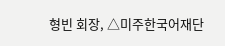형빈 회장, △미주한국어재단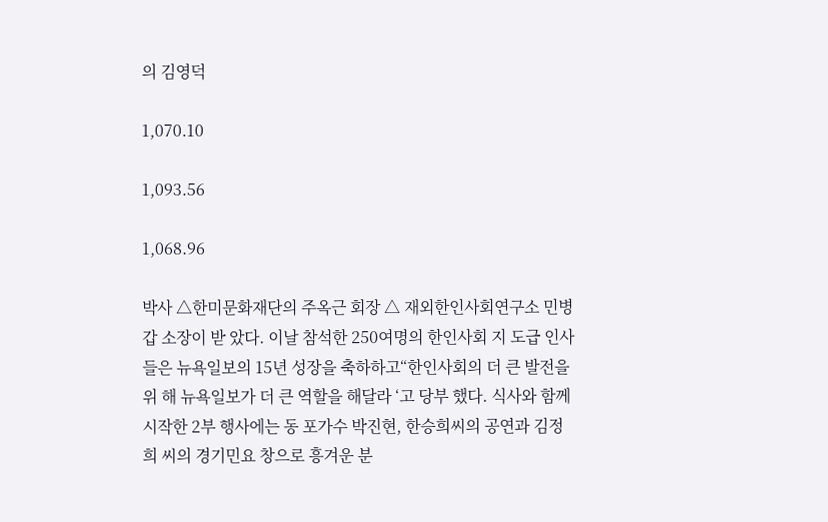의 김영덕

1,070.10

1,093.56

1,068.96

박사 △한미문화재단의 주옥근 회장 △ 재외한인사회연구소 민병갑 소장이 받 았다. 이날 참석한 250여명의 한인사회 지 도급 인사들은 뉴욕일보의 15년 성장을 축하하고“한인사회의 더 큰 발전을 위 해 뉴욕일보가 더 큰 역할을 해달라 ‘고 당부 했다. 식사와 함께 시작한 2부 행사에는 동 포가수 박진현, 한승희씨의 공연과 김정 희 씨의 경기민요 창으로 흥겨운 분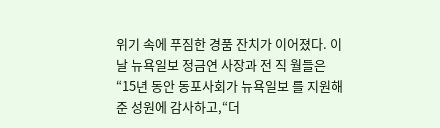위기 속에 푸짐한 경품 잔치가 이어졌다. 이날 뉴욕일보 정금연 사장과 전 직 월들은“15년 동안 동포사회가 뉴욕일보 를 지원해준 성원에 감사하고,“더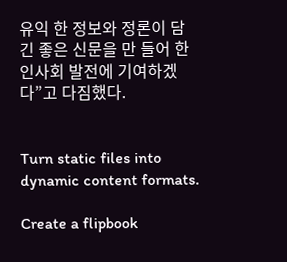유익 한 정보와 정론이 담긴 좋은 신문을 만 들어 한인사회 발전에 기여하겠다”고 다짐했다.


Turn static files into dynamic content formats.

Create a flipbook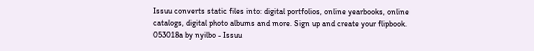Issuu converts static files into: digital portfolios, online yearbooks, online catalogs, digital photo albums and more. Sign up and create your flipbook.
053018a by nyilbo - Issuu